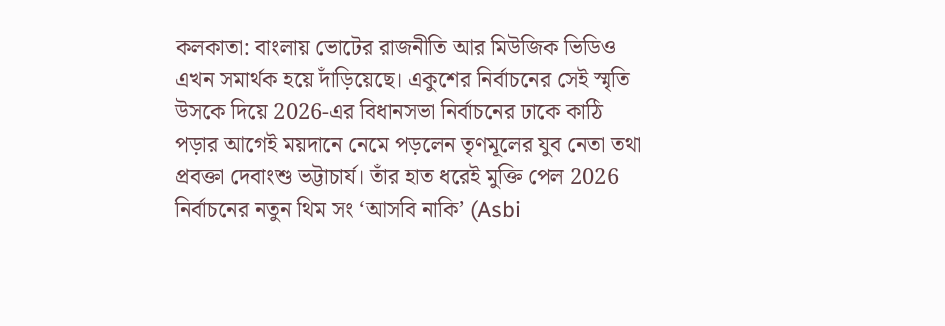কলকাতা: বাংলায় ভোটের রাজনীতি আর মিউজিক ভিডিও এখন সমার্থক হয়ে দাঁড়িয়েছে। একুশের নির্বাচনের সেই স্মৃতি উসকে দিয়ে 2026-এর বিধানসভা নির্বাচনের ঢাকে কাঠি পড়ার আগেই ময়দানে নেমে পড়লেন তৃণমূলের যুব নেতা তথা প্রবক্তা দেবাংশু ভট্টাচার্য। তাঁর হাত ধরেই মুক্তি পেল 2026 নির্বাচনের নতুন থিম সং ‘আসবি নাকি’ (Asbi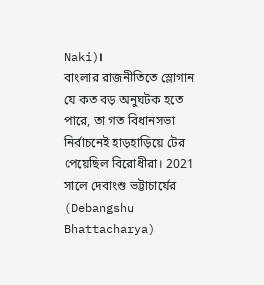Naki)।
বাংলার রাজনীতিতে স্লোগান যে কত বড় অনুঘটক হতে পারে, তা গত বিধানসভা নির্বাচনেই হাড়হাড়িয়ে টের পেয়েছিল বিরোধীরা। 2021 সালে দেবাংশু ভট্টাচার্যের (Debangshu Bhattacharya)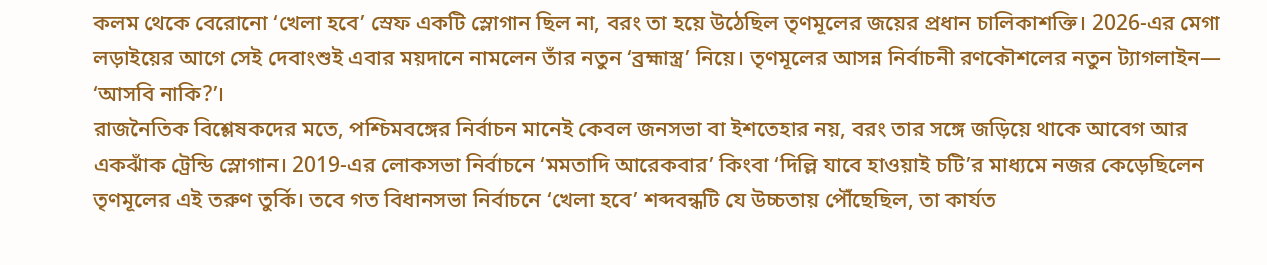কলম থেকে বেরোনো ‘খেলা হবে’ স্রেফ একটি স্লোগান ছিল না, বরং তা হয়ে উঠেছিল তৃণমূলের জয়ের প্রধান চালিকাশক্তি। 2026-এর মেগা লড়াইয়ের আগে সেই দেবাংশুই এবার ময়দানে নামলেন তাঁর নতুন ‘ব্রহ্মাস্ত্র’ নিয়ে। তৃণমূলের আসন্ন নির্বাচনী রণকৌশলের নতুন ট্যাগলাইন— ‘আসবি নাকি?’।
রাজনৈতিক বিশ্লেষকদের মতে, পশ্চিমবঙ্গের নির্বাচন মানেই কেবল জনসভা বা ইশতেহার নয়, বরং তার সঙ্গে জড়িয়ে থাকে আবেগ আর একঝাঁক ট্রেন্ডি স্লোগান। 2019-এর লোকসভা নির্বাচনে ‘মমতাদি আরেকবার’ কিংবা ‘দিল্লি যাবে হাওয়াই চটি’র মাধ্যমে নজর কেড়েছিলেন তৃণমূলের এই তরুণ তুর্কি। তবে গত বিধানসভা নির্বাচনে ‘খেলা হবে’ শব্দবন্ধটি যে উচ্চতায় পৌঁছেছিল, তা কার্যত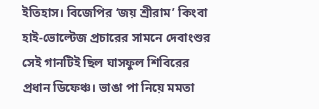ইতিহাস। বিজেপির ‘জয় শ্রীরাম’ কিংবা হাই-ভোল্টেজ প্রচারের সামনে দেবাংশুর সেই গানটিই ছিল ঘাসফুল শিবিরের প্রধান ডিফেঞ্চ। ভাঙা পা নিয়ে মমতা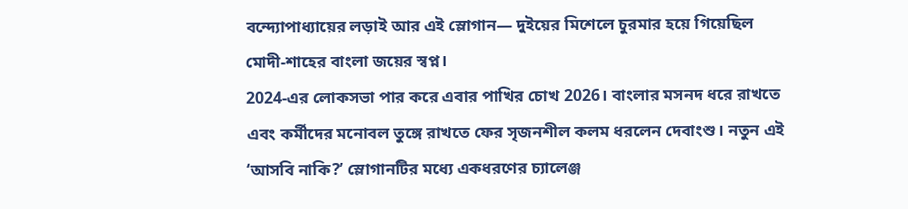বন্দ্যোপাধ্যায়ের লড়াই আর এই স্লোগান— দুইয়ের মিশেলে চুরমার হয়ে গিয়েছিল মোদী-শাহের বাংলা জয়ের স্বপ্ন।
2024-এর লোকসভা পার করে এবার পাখির চোখ 2026। বাংলার মসনদ ধরে রাখতে এবং কর্মীদের মনোবল তুঙ্গে রাখতে ফের সৃজনশীল কলম ধরলেন দেবাংশু। নতুন এই ‘আসবি নাকি?’ স্লোগানটির মধ্যে একধরণের চ্যালেঞ্জ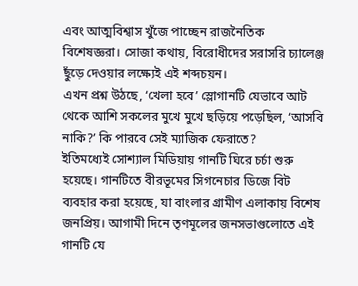এবং আত্মবিশ্বাস খুঁজে পাচ্ছেন রাজনৈতিক বিশেষজ্ঞরা। সোজা কথায়, বিরোধীদের সরাসরি চ্যালেঞ্জ ছুঁড়ে দেওয়ার লক্ষ্যেই এই শব্দচয়ন।
এখন প্রশ্ন উঠছে, ‘খেলা হবে’ স্লোগানটি যেভাবে আট থেকে আশি সকলের মুখে মুখে ছড়িয়ে পড়েছিল, ‘আসবি নাকি?’ কি পারবে সেই ম্যাজিক ফেরাতে?
ইতিমধ্যেই সোশ্যাল মিডিয়ায় গানটি ঘিরে চর্চা শুরু হয়েছে। গানটিতে বীরভূমের সিগনেচার ডিজে বিট ব্যবহার করা হয়েছে, যা বাংলার গ্রামীণ এলাকায় বিশেষ জনপ্রিয়। আগামী দিনে তৃণমূলের জনসভাগুলোতে এই গানটি যে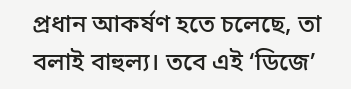প্রধান আকর্ষণ হতে চলেছে, তা বলাই বাহুল্য। তবে এই ‘ডিজে’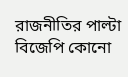রাজনীতির পাল্টা বিজেপি কোনো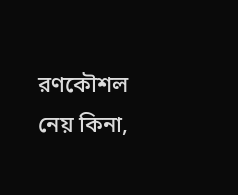রণকৌশল নেয় কিনা,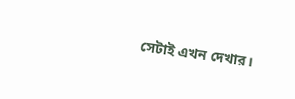সেটাই এখন দেখার।